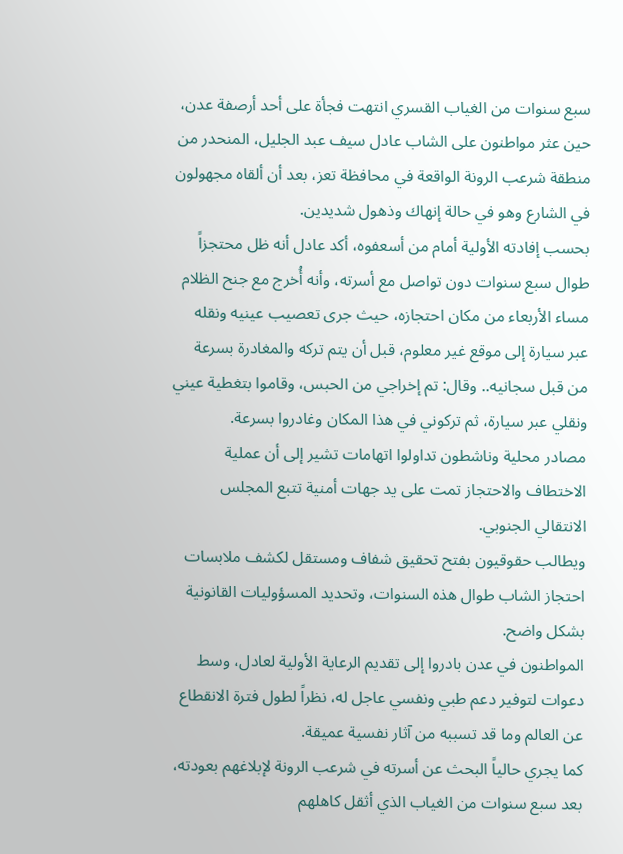سبع سنوات من الغياب القسري انتهت فجأة على أحد أرصفة عدن، حين عثر مواطنون على الشاب عادل سيف عبد الجليل، المنحدر من منطقة شرعب الرونة الواقعة في محافظة تعز، بعد أن ألقاه مجهولون في الشارع وهو في حالة إنهاك وذهول شديدين.
بحسب إفادته الأولية أمام من أسعفوه، أكد عادل أنه ظل محتجزاً طوال سبع سنوات دون تواصل مع أسرته، وأنه أُخرج مع جنح الظلام مساء الأربعاء من مكان احتجازه، حيث جرى تعصيب عينيه ونقله عبر سيارة إلى موقع غير معلوم، قبل أن يتم تركه والمغادرة بسرعة من قبل سجانيه.. وقال: تم إخراجي من الحبس، وقاموا بتغطية عيني ونقلي عبر سيارة، ثم تركوني في هذا المكان وغادروا بسرعة.
مصادر محلية وناشطون تداولوا اتهامات تشير إلى أن عملية الاختطاف والاحتجاز تمت على يد جهات أمنية تتبع المجلس الانتقالي الجنوبي.
ويطالب حقوقيون بفتح تحقيق شفاف ومستقل لكشف ملابسات احتجاز الشاب طوال هذه السنوات، وتحديد المسؤوليات القانونية بشكل واضح.
المواطنون في عدن بادروا إلى تقديم الرعاية الأولية لعادل، وسط دعوات لتوفير دعم طبي ونفسي عاجل له، نظراً لطول فترة الانقطاع عن العالم وما قد تسببه من آثار نفسية عميقة.
كما يجري حالياً البحث عن أسرته في شرعب الرونة لإبلاغهم بعودته، بعد سبع سنوات من الغياب الذي أثقل كاهلهم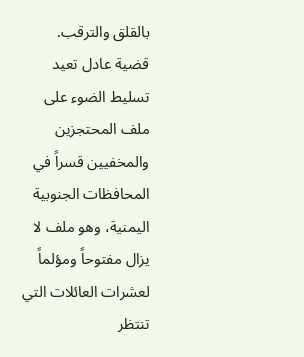بالقلق والترقب.
قضية عادل تعيد تسليط الضوء على ملف المحتجزين والمخفيين قسراً في المحافظات الجنوبية اليمنية، وهو ملف لا يزال مفتوحاً ومؤلماً لعشرات العائلات التي تنتظر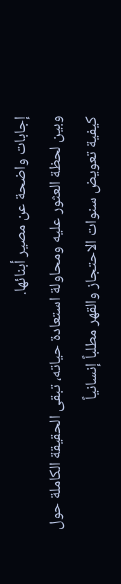إجابات واضحة عن مصير أبنائها.
وبين لحظة العثور عليه ومحاولة استعادة حياته، تبقى الحقيقة الكاملة حول كيفية تعويض سنوات الاحتجاز والقهر مطلباً إنسانياً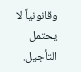وقانونياً لا يحتمل التأجيل.